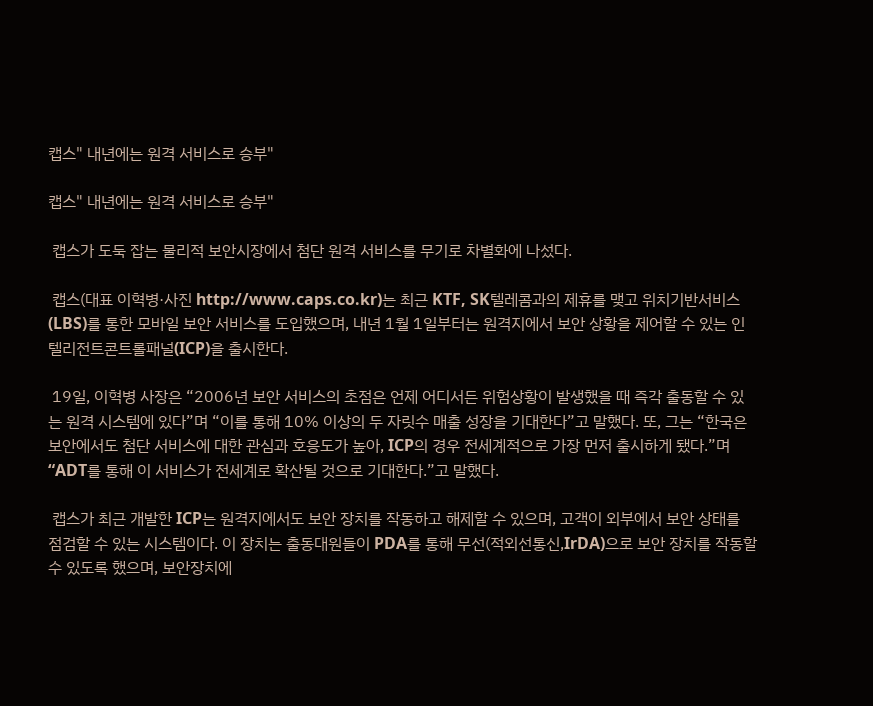캡스" 내년에는 원격 서비스로 승부"

캡스" 내년에는 원격 서비스로 승부"

 캡스가 도둑 잡는 물리적 보안시장에서 첨단 원격 서비스를 무기로 차별화에 나섰다.

 캡스(대표 이혁병·사진 http://www.caps.co.kr)는 최근 KTF, SK텔레콤과의 제휴를 맺고 위치기반서비스(LBS)를 통한 모바일 보안 서비스를 도입했으며, 내년 1월 1일부터는 원격지에서 보안 상황을 제어할 수 있는 인텔리전트콘트롤패널(ICP)을 출시한다.

 19일, 이혁병 사장은 “2006년 보안 서비스의 초점은 언제 어디서든 위험상황이 발생했을 때 즉각 출동할 수 있는 원격 시스템에 있다”며 “이를 통해 10% 이상의 두 자릿수 매출 성장을 기대한다”고 말했다. 또, 그는 “한국은 보안에서도 첨단 서비스에 대한 관심과 호응도가 높아, ICP의 경우 전세계적으로 가장 먼저 출시하게 됐다.”며 “ADT를 통해 이 서비스가 전세계로 확산될 것으로 기대한다.”고 말했다.

 캡스가 최근 개발한 ICP는 원격지에서도 보안 장치를 작동하고 해제할 수 있으며, 고객이 외부에서 보안 상태를 점검할 수 있는 시스템이다. 이 장치는 출동대원들이 PDA를 통해 무선(적외선통신,IrDA)으로 보안 장치를 작동할 수 있도록 했으며, 보안장치에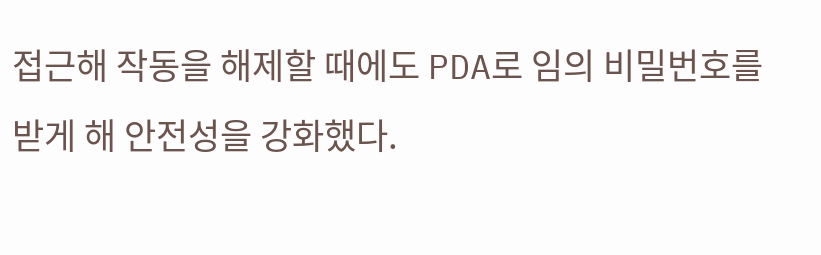접근해 작동을 해제할 때에도 PDA로 임의 비밀번호를 받게 해 안전성을 강화했다.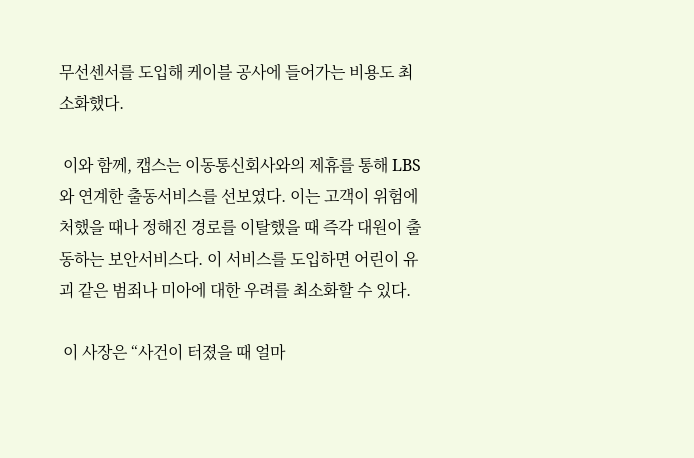무선센서를 도입해 케이블 공사에 들어가는 비용도 최소화했다.

 이와 함께, 캡스는 이동통신회사와의 제휴를 통해 LBS와 연계한 출동서비스를 선보였다. 이는 고객이 위험에 처했을 때나 정해진 경로를 이탈했을 때 즉각 대원이 출동하는 보안서비스다. 이 서비스를 도입하면 어린이 유괴 같은 범죄나 미아에 대한 우려를 최소화할 수 있다.

 이 사장은 “사건이 터졌을 때 얼마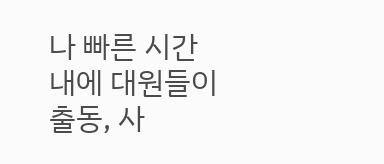나 빠른 시간 내에 대원들이 출동, 사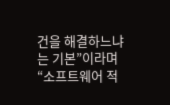건을 해결하느냐는 기본”이라며 “소프트웨어 적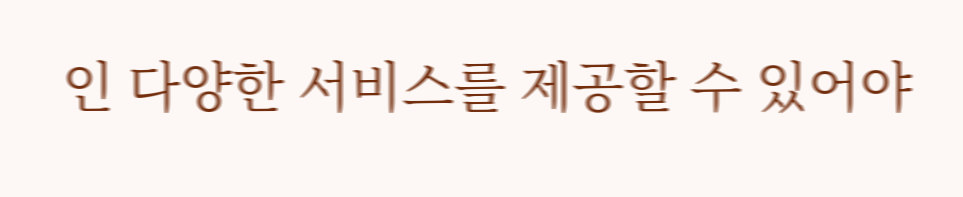인 다양한 서비스를 제공할 수 있어야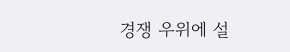경쟁 우위에 설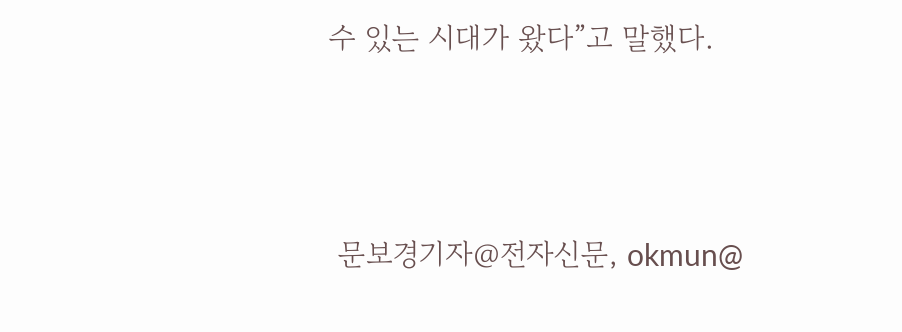수 있는 시대가 왔다”고 말했다.



 문보경기자@전자신문, okmun@